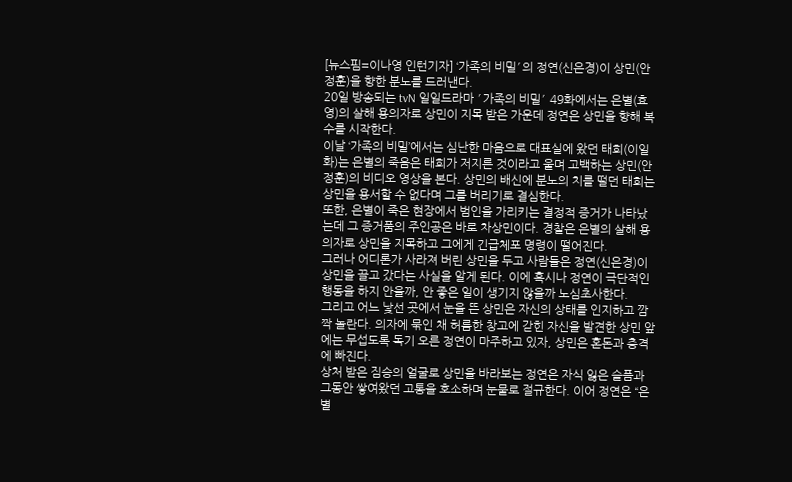[뉴스핌=이나영 인턴기자] ‘가족의 비밀′의 정연(신은경)이 상민(안정훈)을 향한 분노를 드러낸다.
20일 방송되는 tvN 일일드라마 ′가족의 비밀′ 49화에서는 은별(효영)의 살해 용의자로 상민이 지목 받은 가운데 정연은 상민을 향해 복수를 시작한다.
이날 ‘가족의 비밀’에서는 심난한 마음으로 대표실에 왔던 태희(이일화)는 은별의 죽음은 태희가 저지른 것이라고 울며 고백하는 상민(안정훈)의 비디오 영상을 본다. 상민의 배신에 분노의 치를 떨던 태희는 상민을 용서할 수 없다며 그를 버리기로 결심한다.
또한, 은별이 죽은 현장에서 범인을 가리키는 결정적 증거가 나타났는데 그 증거품의 주인공은 바로 차상민이다. 경찰은 은별의 살해 용의자로 상민을 지목하고 그에게 긴급체포 명령이 떨어진다.
그러나 어디론가 사라져 버린 상민을 두고 사람들은 정연(신은경)이 상민을 끌고 갔다는 사실을 알게 된다. 이에 혹시나 정연이 극단적인 행동을 하지 안을까, 안 좋은 일이 생기지 않을까 노심초사한다.
그리고 어느 낯선 곳에서 눈을 뜬 상민은 자신의 상태를 인지하고 깜짝 놀란다. 의자에 묶인 채 허름한 창고에 갇힌 자신을 발견한 상민 앞에는 무섭도록 독기 오른 정연이 마주하고 있자, 상민은 혼돈과 충격에 빠진다.
상처 받은 짐승의 얼굴로 상민을 바라보는 정연은 자식 잃은 슬픔과 그동안 쌓여왔던 고통을 호소하며 눈물로 절규한다. 이어 정연은 “은별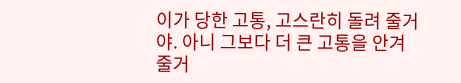이가 당한 고통, 고스란히 돌려 줄거야. 아니 그보다 더 큰 고통을 안겨 줄거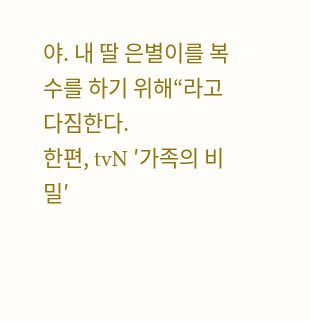야. 내 딸 은별이를 복수를 하기 위해“라고 다짐한다.
한편, tvN ′가족의 비밀′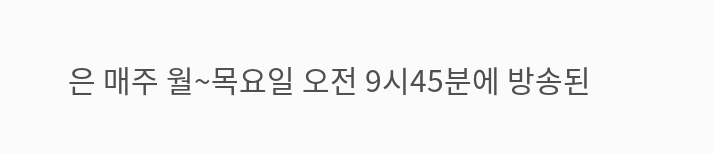은 매주 월~목요일 오전 9시45분에 방송된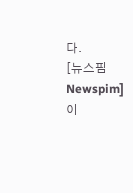다.
[뉴스핌 Newspim] 이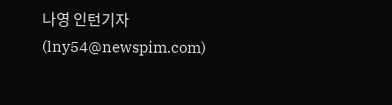나영 인턴기자(lny54@newspim.com)